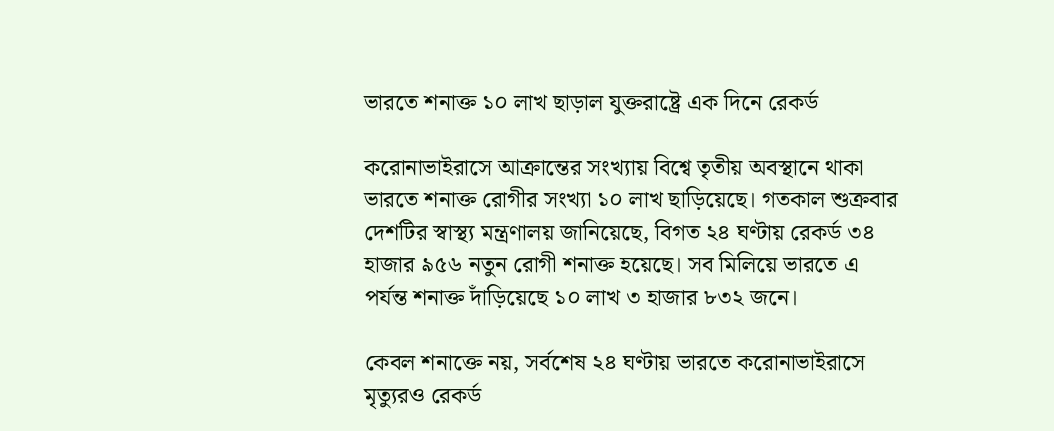ভারতে শনাক্ত ১০ লাখ ছাড়াল যুক্তরাষ্ট্রে এক দিনে রেকর্ড

করোনাভাইরাসে আক্রান্তের সংখ্যায় বিশ্বে তৃতীয় অবস্থানে থাকা ভারতে শনাক্ত রোগীর সংখ্যা ১০ লাখ ছাড়িয়েছে। গতকাল শুক্রবার দেশটির স্বাস্থ্য মন্ত্রণালয় জানিয়েছে, বিগত ২৪ ঘণ্টায় রেকর্ড ৩৪ হাজার ৯৫৬ নতুন রোগী শনাক্ত হয়েছে। সব মিলিয়ে ভারতে এ পর্যন্ত শনাক্ত দাঁড়িয়েছে ১০ লাখ ৩ হাজার ৮৩২ জনে।

কেবল শনাক্তে নয়, সর্বশেষ ২৪ ঘণ্টায় ভারতে করোনাভাইরাসে মৃত্যুরও রেকর্ড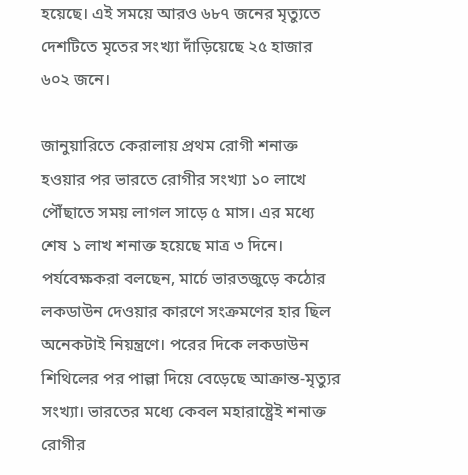হয়েছে। এই সময়ে আরও ৬৮৭ জনের মৃত্যুতে দেশটিতে মৃতের সংখ্যা দাঁড়িয়েছে ২৫ হাজার ৬০২ জনে।

জানুয়ারিতে কেরালায় প্রথম রোগী শনাক্ত হওয়ার পর ভারতে রোগীর সংখ্যা ১০ লাখে পৌঁছাতে সময় লাগল সাড়ে ৫ মাস। এর মধ্যে শেষ ১ লাখ শনাক্ত হয়েছে মাত্র ৩ দিনে। পর্যবেক্ষকরা বলছেন, মার্চে ভারতজুড়ে কঠোর লকডাউন দেওয়ার কারণে সংক্রমণের হার ছিল  অনেকটাই নিয়ন্ত্রণে। পরের দিকে লকডাউন শিথিলের পর পাল্লা দিয়ে বেড়েছে আক্রান্ত-মৃত্যুর সংখ্যা। ভারতের মধ্যে কেবল মহারাষ্ট্রেই শনাক্ত রোগীর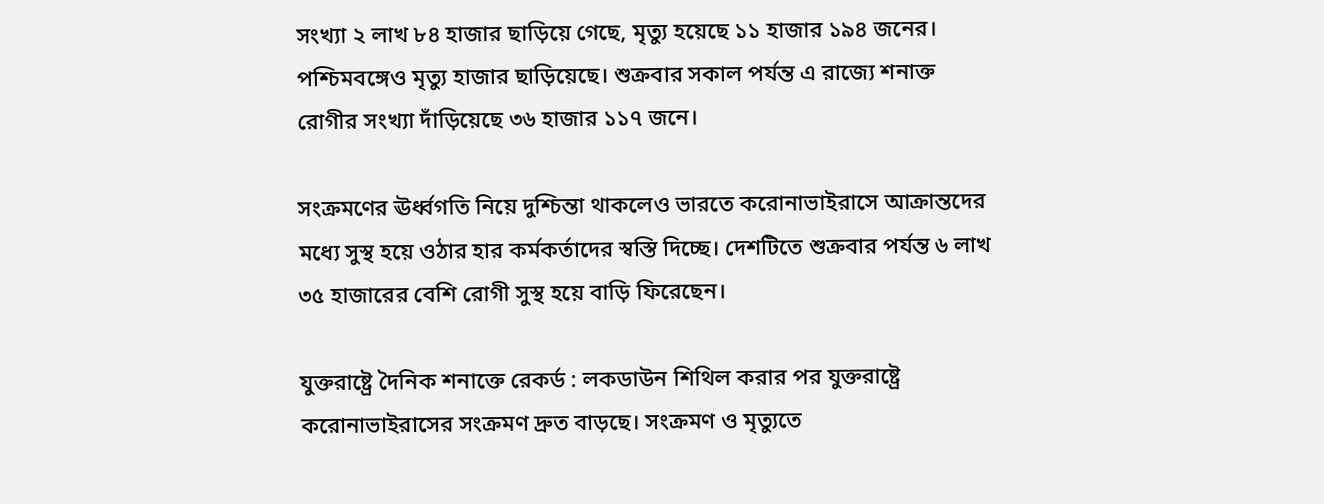সংখ্যা ২ লাখ ৮৪ হাজার ছাড়িয়ে গেছে, মৃত্যু হয়েছে ১১ হাজার ১৯৪ জনের। পশ্চিমবঙ্গেও মৃত্যু হাজার ছাড়িয়েছে। শুক্রবার সকাল পর্যন্ত এ রাজ্যে শনাক্ত রোগীর সংখ্যা দাঁড়িয়েছে ৩৬ হাজার ১১৭ জনে।

সংক্রমণের ঊর্ধ্বগতি নিয়ে দুশ্চিন্তা থাকলেও ভারতে করোনাভাইরাসে আক্রান্তদের মধ্যে সুস্থ হয়ে ওঠার হার কর্মকর্তাদের স্বস্তি দিচ্ছে। দেশটিতে শুক্রবার পর্যন্ত ৬ লাখ ৩৫ হাজারের বেশি রোগী সুস্থ হয়ে বাড়ি ফিরেছেন।

যুক্তরাষ্ট্রে দৈনিক শনাক্তে রেকর্ড : লকডাউন শিথিল করার পর যুক্তরাষ্ট্রে করোনাভাইরাসের সংক্রমণ দ্রুত বাড়ছে। সংক্রমণ ও মৃত্যুতে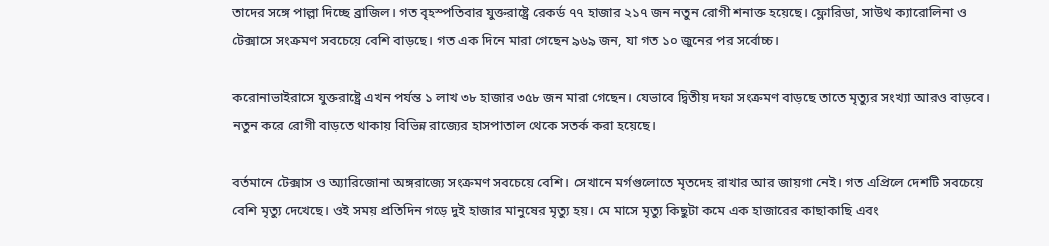তাদের সঙ্গে পাল্লা দিচ্ছে ব্রাজিল। গত বৃহস্পতিবার যুক্তরাষ্ট্রে রেকর্ড ৭৭ হাজার ২১৭ জন নতুন রোগী শনাক্ত হয়েছে। ফ্লোরিডা, সাউথ ক্যারোলিনা ও টেক্সাসে সংক্রমণ সবচেয়ে বেশি বাড়ছে। গত এক দিনে মারা গেছেন ৯৬৯ জন, যা গত ১০ জুনের পর সর্বোচ্চ।

করোনাভাইরাসে যুক্তরাষ্ট্রে এখন পর্যন্ত ১ লাখ ৩৮ হাজার ৩৫৮ জন মারা গেছেন। যেভাবে দ্বিতীয় দফা সংক্রমণ বাড়ছে তাতে মৃত্যুর সংখ্যা আরও বাড়বে। নতুন করে রোগী বাড়তে থাকায় বিভিন্ন রাজ্যের হাসপাতাল থেকে সতর্ক করা হয়েছে।

বর্তমানে টেক্সাস ও অ্যারিজোনা অঙ্গরাজ্যে সংক্রমণ সবচেয়ে বেশি। সেখানে মর্গগুলোতে মৃতদেহ রাখার আর জায়গা নেই। গত এপ্রিলে দেশটি সবচেয়ে বেশি মৃত্যু দেখেছে। ওই সময় প্রতিদিন গড়ে দুই হাজার মানুষের মৃত্যু হয়। মে মাসে মৃত্যু কিছুটা কমে এক হাজারের কাছাকাছি এবং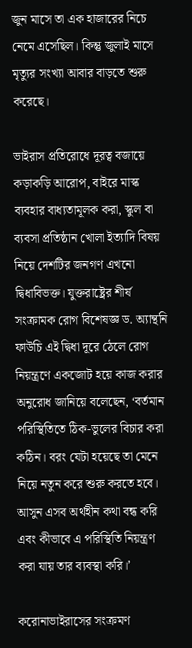জুন মাসে তা এক হাজারের নিচে নেমে এসেছিল। কিন্তু জুলাই মাসে মৃত্যুর সংখ্যা আবার বাড়তে শুরু করেছে।

ভাইরাস প্রতিরোধে দূরত্ব বজায়ে কড়াকড়ি আরোপ, বাইরে মাস্ক ব্যবহার বাধ্যতামূলক করা, স্কুল বা ব্যবসা প্রতিষ্ঠান খোলা ইত্যাদি বিষয় নিয়ে দেশটির জনগণ এখনো দ্বিধাবিভক্ত। যুক্তরাষ্ট্রের শীর্ষ সংক্রামক রোগ বিশেষজ্ঞ ড. অ্যান্থনি ফাউচি এই দ্বিধা দূরে ঠেলে রোগ নিয়ন্ত্রণে একজোট হয়ে কাজ করার অনুরোধ জানিয়ে বলেছেন, ‘বর্তমান পরিস্থিতিতে ঠিক-ভুলের বিচার করা কঠিন। বরং যেটা হয়েছে তা মেনে নিয়ে নতুন করে শুরু করতে হবে। আসুন এসব অর্থহীন কথা বন্ধ করি এবং কীভাবে এ পরিস্থিতি নিয়ন্ত্রণ করা যায় তার ব্যবস্থা করি।’

করোনাভাইরাসের সংক্রমণ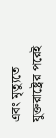এবং মৃত্যুতে যুক্তরাষ্ট্রের পরেই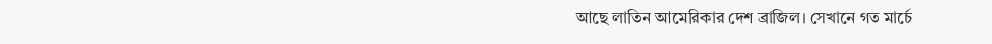আছে লাতিন আমেরিকার দেশ ব্রাজিল। সেখানে গত মার্চে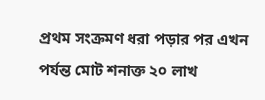প্রথম সংক্রমণ ধরা পড়ার পর এখন পর্যন্ত মোট শনাক্ত ২০ লাখ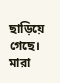ছাড়িয়ে গেছে। মারা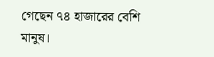গেছেন ৭৪ হাজারের বেশি মানুষ।